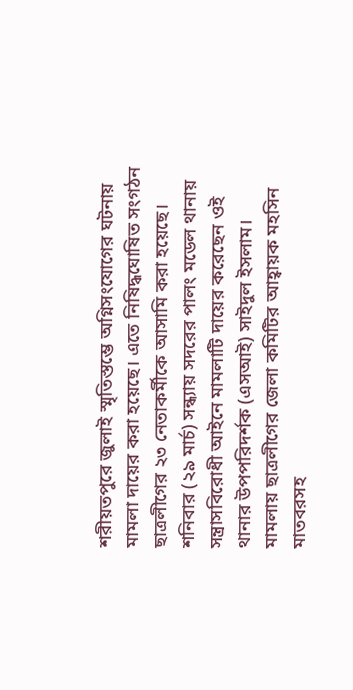শরীয়তপুরে জুলাই স্মৃতিস্তম্ভে অগ্নিসংযোগের ঘটনায় মামলা দায়ের করা হয়েছে। এতে নিষিদ্ধঘোষিত সংগঠন ছাত্রলীগের ২৩ নেতাকর্মীকে আসামি করা হয়েছে।
শনিবার (২৯ মার্চ) সন্ধ্যায় সদরের পালং মডেল থানায় সন্ত্রাসবিরোধী আইনে মামলাটি দায়ের করেছেন ওই থানার উপপরিদর্শক (এসআই) সাইদুল ইসলাম। মামলায় ছাত্রলীগের জেলা কমিটির আহ্বায়ক মহসিন মাতবরসহ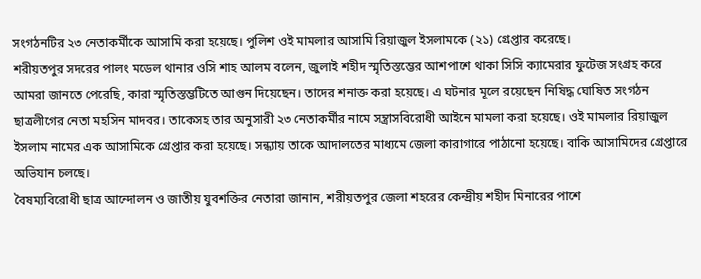সংগঠনটির ২৩ নেতাকর্মীকে আসামি করা হয়েছে। পুলিশ ওই মামলার আসামি রিয়াজুল ইসলামকে (২১) গ্রেপ্তার করেছে।
শরীয়তপুর সদরের পালং মডেল থানার ওসি শাহ আলম বলেন, জুলাই শহীদ স্মৃতিস্তম্ভের আশপাশে থাকা সিসি ক্যামেরার ফুটেজ সংগ্রহ করে আমরা জানতে পেরেছি, কারা স্মৃতিস্তম্ভটিতে আগুন দিয়েছেন। তাদের শনাক্ত করা হয়েছে। এ ঘটনার মূলে রয়েছেন নিষিদ্ধ ঘোষিত সংগঠন ছাত্রলীগের নেতা মহসিন মাদবর। তাকেসহ তার অনুসারী ২৩ নেতাকর্মীর নামে সন্ত্রাসবিরোধী আইনে মামলা করা হয়েছে। ওই মামলার রিয়াজুল ইসলাম নামের এক আসামিকে গ্রেপ্তার করা হয়েছে। সন্ধ্যায় তাকে আদালতের মাধ্যমে জেলা কারাগারে পাঠানো হয়েছে। বাকি আসামিদের গ্রেপ্তারে অভিযান চলছে।
বৈষম্যবিরোধী ছাত্র আন্দোলন ও জাতীয় যুবশক্তির নেতারা জানান, শরীয়তপুর জেলা শহরের কেন্দ্রীয় শহীদ মিনারের পাশে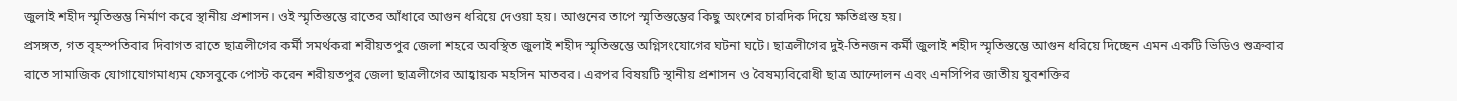জুলাই শহীদ স্মৃতিস্তম্ভ নির্মাণ করে স্থানীয় প্রশাসন। ওই স্মৃতিস্তম্ভে রাতের আঁধারে আগুন ধরিয়ে দেওয়া হয়। আগুনের তাপে স্মৃতিস্তম্ভের কিছু অংশের চারদিক দিয়ে ক্ষতিগ্রস্ত হয়।
প্রসঙ্গত, গত বৃহস্পতিবার দিবাগত রাতে ছাত্রলীগের কর্মী সমর্থকরা শরীয়তপুর জেলা শহরে অবস্থিত জুলাই শহীদ স্মৃতিস্তম্ভে অগ্নিসংযোগের ঘটনা ঘটে। ছাত্রলীগের দুই-তিনজন কর্মী জুলাই শহীদ স্মৃতিস্তম্ভে আগুন ধরিয়ে দিচ্ছেন এমন একটি ভিডিও শুক্রবার রাতে সামাজিক যোগাযোগমাধ্যম ফেসবুকে পোস্ট করেন শরীয়তপুর জেলা ছাত্রলীগের আহ্বায়ক মহসিন মাতবর। এরপর বিষয়টি স্থানীয় প্রশাসন ও বৈষম্যবিরোধী ছাত্র আন্দোলন এবং এনসিপির জাতীয় যুবশক্তির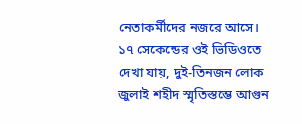নেতাকর্মীদের নজরে আসে।
১৭ সেকেন্ডের ওই ভিডিওতে দেখা যায়, দুই-তিনজন লোক জুলাই শহীদ স্মৃতিস্তম্ভে আগুন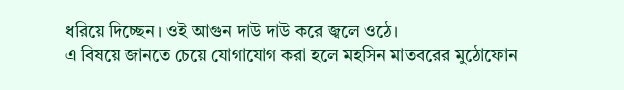ধরিয়ে দিচ্ছেন। ওই আগুন দাউ দাউ করে জ্বলে ওঠে।
এ বিষয়ে জানতে চেয়ে যোগাযোগ করা হলে মহসিন মাতবরের মুঠোফোন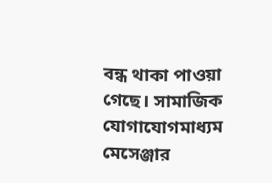বন্ধ থাকা পাওয়া গেছে। সামাজিক যোগাযোগমাধ্যম মেসেঞ্জার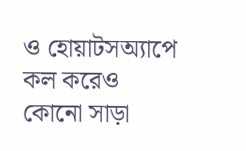ও হোয়াটসঅ্যাপে কল করেও কোনো সাড়া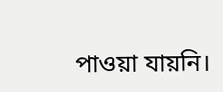পাওয়া যায়নি।